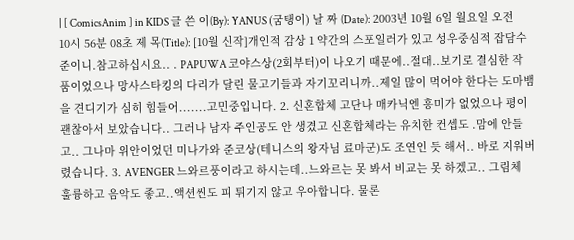| [ ComicsAnim ] in KIDS 글 쓴 이(By): YANUS (굼탱이) 날 짜 (Date): 2003년 10월 6일 월요일 오전 10시 56분 08초 제 목(Title): [10월 신작]개인적 감상 1 약간의 스포일러가 있고 성우중심적 잡담수준이니.참고하십시요.. . PAPUWA 코야스상(2회부터)이 나오기 때문에..절대..보기로 결심한 작품이었으나 망사스타킹의 다리가 달린 물고기들과 자기꼬리니까..제일 많이 먹어야 한다는 도마뱀을 견디기가 심히 힘들어.......고민중입니다. 2. 신혼합체 고단나 매카닉엔 흥미가 없었으나 평이 괜찮아서 보았습니다.. 그러나 남자 주인공도 안 생겼고 신혼합체라는 유치한 컨셉도 .맘에 안들고.. 그나마 위안이었던 미나가와 준코상(테니스의 왕자님 료마군)도 조연인 듯 해서.. 바로 지워버렸습니다. 3. AVENGER 느와르풍이라고 하시는데..느와르는 못 봐서 비교는 못 하겠고.. 그림체 훌륭하고 음악도 좋고..액션씬도 피 튀기지 않고 우아합니다. 물론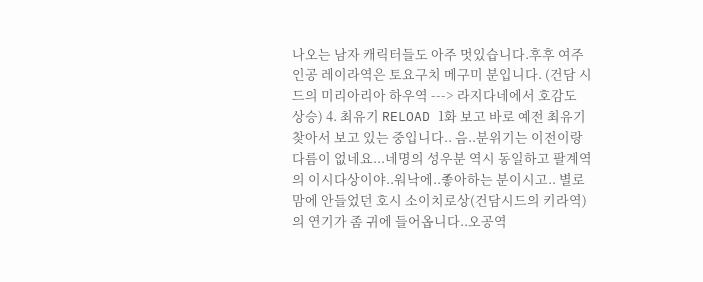나오는 남자 캐릭터들도 아주 멋있습니다.후후 여주인공 레이라역은 토요구치 메구미 분입니다. (건담 시드의 미리아리아 하우역 ---> 라지다네에서 호감도 상승) 4. 최유기 RELOAD 1화 보고 바로 예전 최유기 찾아서 보고 있는 중입니다.. 음..분위기는 이전이랑 다름이 없네요...네명의 성우분 역시 동일하고 팔계역의 이시다상이야..워낙에..좋아하는 분이시고.. 별로 맘에 안들었던 호시 소이치로상(건담시드의 키라역)의 연기가 좀 귀에 들어옵니다..오공역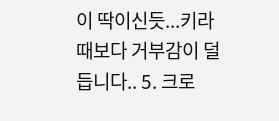이 딱이신듯...키라때보다 거부감이 덜 듭니다.. 5. 크로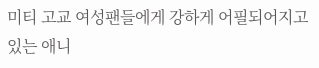미티 고교 여성팬들에게 강하게 어필되어지고 있는 애니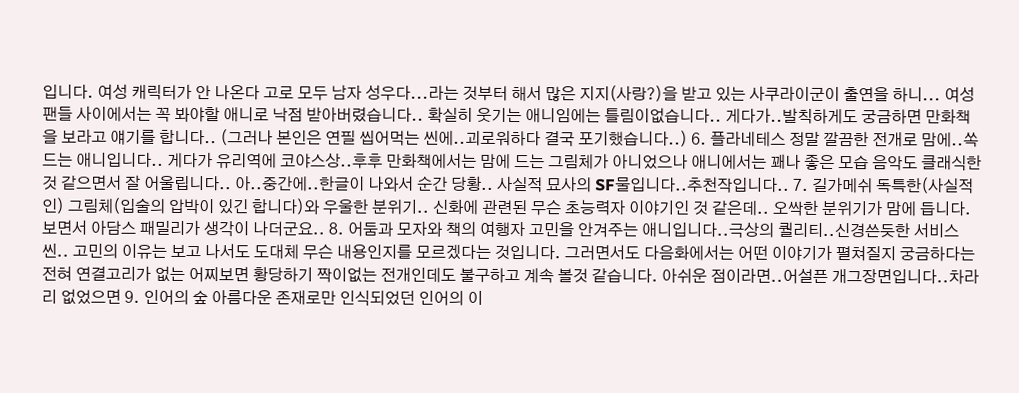입니다. 여성 캐릭터가 안 나온다 고로 모두 남자 성우다...라는 것부터 해서 많은 지지(사랑?)을 받고 있는 사쿠라이군이 출연을 하니... 여성팬들 사이에서는 꼭 봐야할 애니로 낙점 받아버렸습니다.. 확실히 웃기는 애니임에는 틀림이없습니다.. 게다가..발칙하게도 궁금하면 만화책을 보라고 얘기를 합니다.. (그러나 본인은 연필 씹어먹는 씬에..괴로워하다 결국 포기했습니다..) 6. 플라네테스 정말 깔끔한 전개로 맘에..쏙 드는 애니입니다.. 게다가 유리역에 코야스상..후후 만화책에서는 맘에 드는 그림체가 아니었으나 애니에서는 꽤나 좋은 모습 음악도 클래식한 것 같으면서 잘 어울립니다.. 아..중간에..한글이 나와서 순간 당황.. 사실적 묘사의 SF물입니다..추천작입니다.. 7. 길가메쉬 독특한(사실적인) 그림체(입술의 압박이 있긴 합니다)와 우울한 분위기.. 신화에 관련된 무슨 초능력자 이야기인 것 같은데.. 오싹한 분위기가 맘에 듭니다. 보면서 아담스 패밀리가 생각이 나더군요.. 8. 어둠과 모자와 책의 여행자 고민을 안겨주는 애니입니다..극상의 퀄리티..신경쓴듯한 서비스씬.. 고민의 이유는 보고 나서도 도대체 무슨 내용인지를 모르겠다는 것입니다. 그러면서도 다음화에서는 어떤 이야기가 펼쳐질지 궁금하다는 전혀 연결고리가 없는 어찌보면 황당하기 짝이없는 전개인데도 불구하고 계속 볼것 같습니다. 아쉬운 점이라면..어설픈 개그장면입니다..차라리 없었으면 9. 인어의 숲 아름다운 존재로만 인식되었던 인어의 이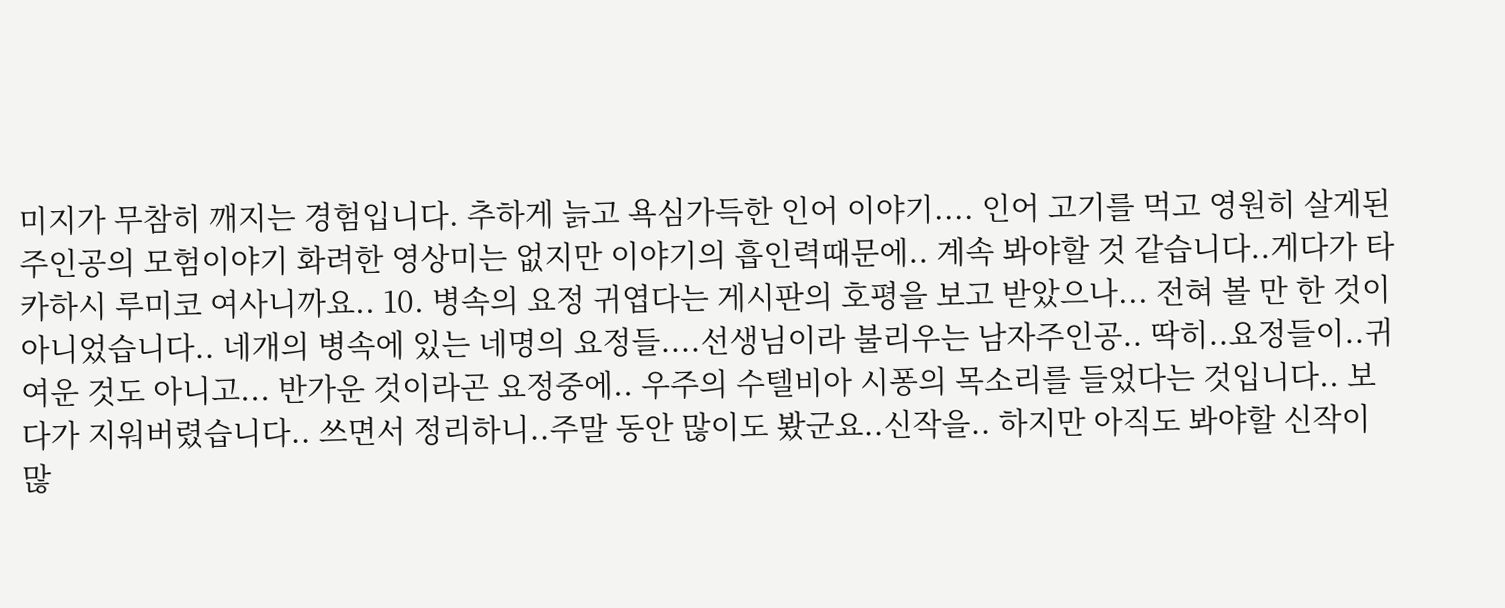미지가 무참히 깨지는 경험입니다. 추하게 늙고 욕심가득한 인어 이야기.... 인어 고기를 먹고 영원히 살게된 주인공의 모험이야기 화려한 영상미는 없지만 이야기의 흡인력때문에.. 계속 봐야할 것 같습니다..게다가 타카하시 루미코 여사니까요.. 10. 병속의 요정 귀엽다는 게시판의 호평을 보고 받았으나... 전혀 볼 만 한 것이 아니었습니다.. 네개의 병속에 있는 네명의 요정들....선생님이라 불리우는 남자주인공.. 딱히..요정들이..귀여운 것도 아니고... 반가운 것이라곤 요정중에.. 우주의 수텔비아 시퐁의 목소리를 들었다는 것입니다.. 보다가 지워버렸습니다.. 쓰면서 정리하니..주말 동안 많이도 봤군요..신작을.. 하지만 아직도 봐야할 신작이 많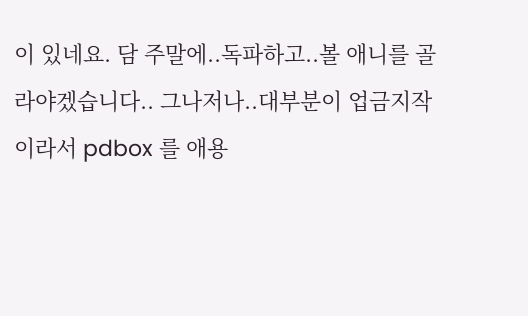이 있네요. 담 주말에..독파하고..볼 애니를 골라야겠습니다.. 그나저나..대부분이 업금지작이라서 pdbox 를 애용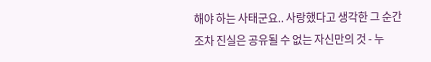해야 하는 사태군요.. 사랑했다고 생각한 그 순간조차 진실은 공유될 수 없는 자신만의 것 - 누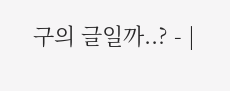구의 글일까..? - |